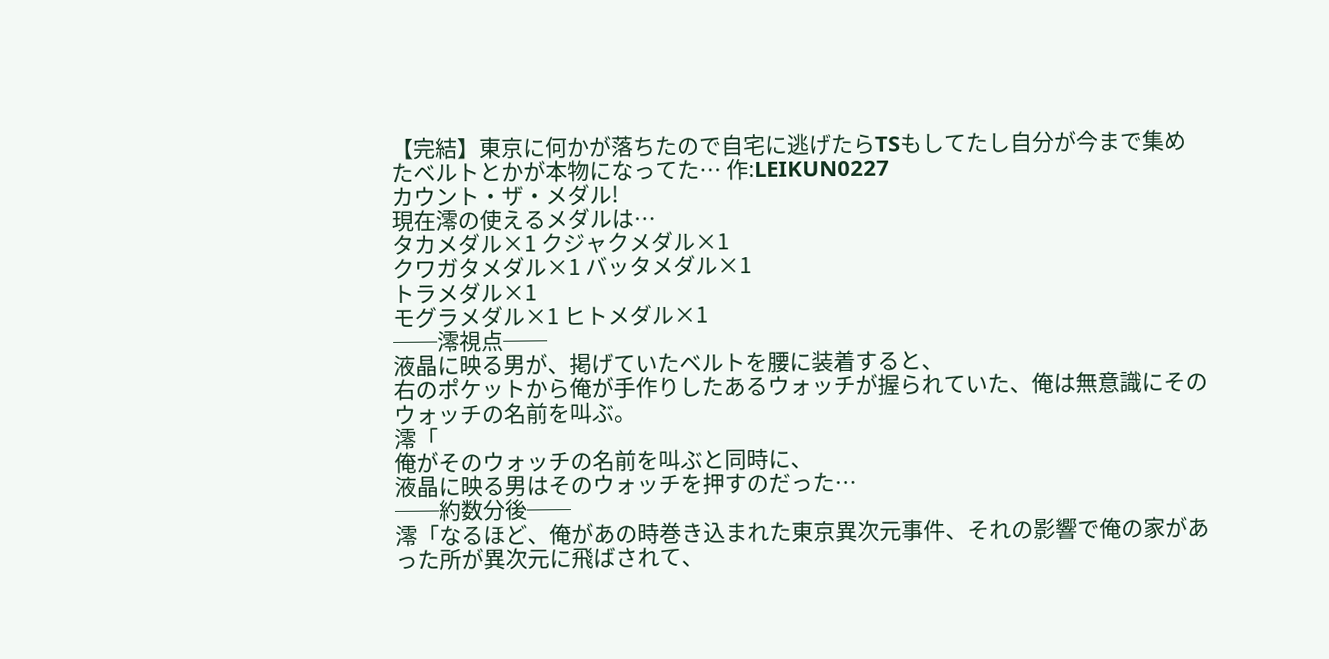【完結】東京に何かが落ちたので自宅に逃げたらTSもしてたし自分が今まで集めたベルトとかが本物になってた… 作:LEIKUN0227
カウント・ザ・メダル!
現在澪の使えるメダルは…
タカメダル×1 クジャクメダル×1
クワガタメダル×1 バッタメダル×1
トラメダル×1
モグラメダル×1 ヒトメダル×1
──澪視点──
液晶に映る男が、掲げていたベルトを腰に装着すると、
右のポケットから俺が手作りしたあるウォッチが握られていた、俺は無意識にそのウォッチの名前を叫ぶ。
澪「
俺がそのウォッチの名前を叫ぶと同時に、
液晶に映る男はそのウォッチを押すのだった…
──約数分後──
澪「なるほど、俺があの時巻き込まれた東京異次元事件、それの影響で俺の家があった所が異次元に飛ばされて、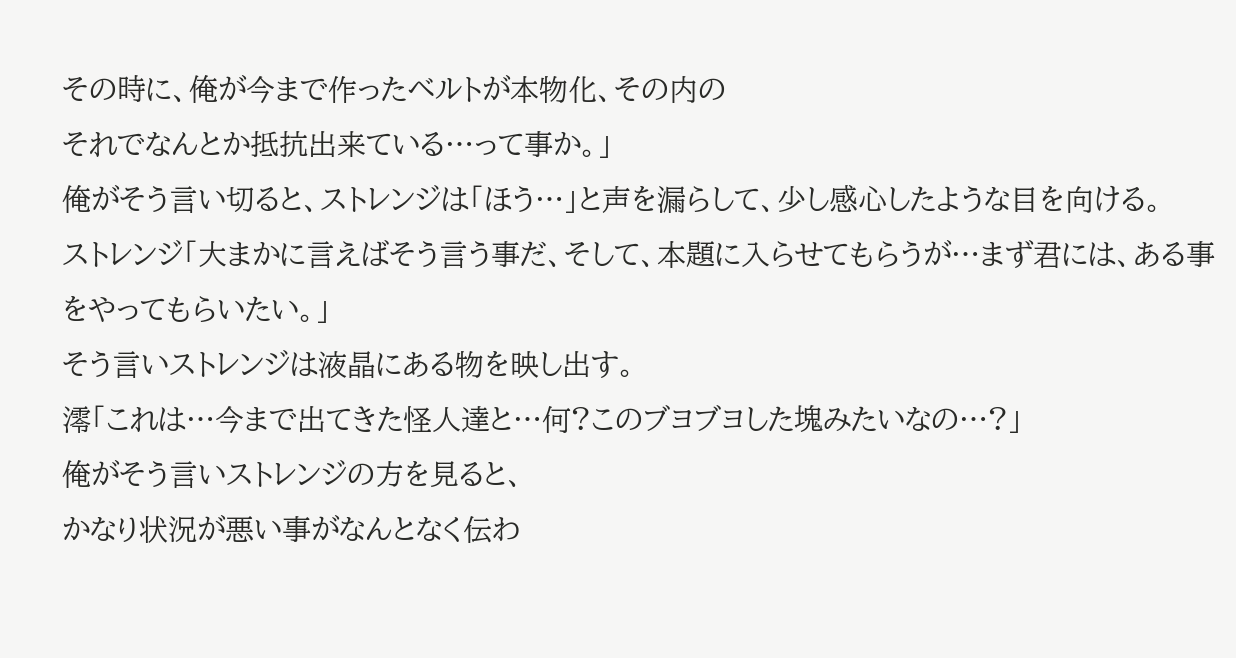その時に、俺が今まで作ったベルトが本物化、その内の
それでなんとか抵抗出来ている…って事か。」
俺がそう言い切ると、ストレンジは「ほう…」と声を漏らして、少し感心したような目を向ける。
ストレンジ「大まかに言えばそう言う事だ、そして、本題に入らせてもらうが…まず君には、ある事をやってもらいたい。」
そう言いストレンジは液晶にある物を映し出す。
澪「これは…今まで出てきた怪人達と…何?このブヨブヨした塊みたいなの…?」
俺がそう言いストレンジの方を見ると、
かなり状況が悪い事がなんとなく伝わ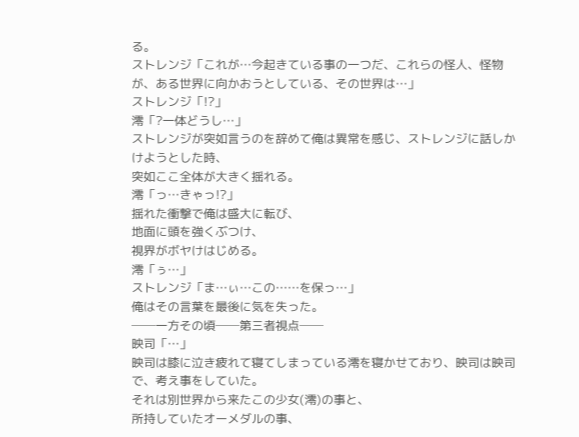る。
ストレンジ「これが…今起きている事の一つだ、これらの怪人、怪物が、ある世界に向かおうとしている、その世界は…」
ストレンジ「!?」
澪「?一体どうし…」
ストレンジが突如言うのを辞めて俺は異常を感じ、ストレンジに話しかけようとした時、
突如ここ全体が大きく揺れる。
澪「っ…きゃっ!?」
揺れた衝撃で俺は盛大に転び、
地面に頭を強くぶつけ、
視界がボヤけはじめる。
澪「ぅ…」
ストレンジ「ま…ぃ…この……を保っ…」
俺はその言葉を最後に気を失った。
──一方その頃──第三者視点──
映司「…」
映司は膝に泣き疲れて寝てしまっている澪を寝かせており、映司は映司で、考え事をしていた。
それは別世界から来たこの少女(澪)の事と、
所持していたオーメダルの事、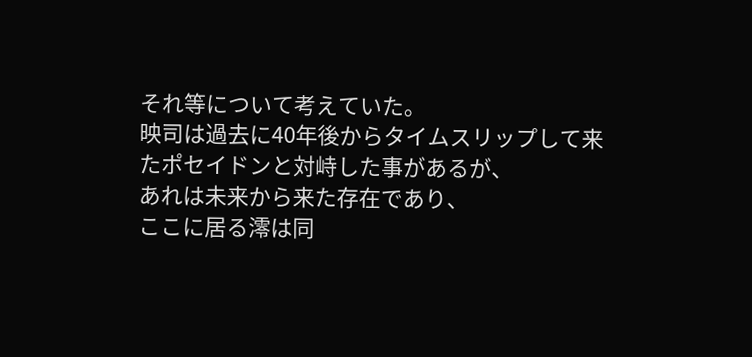それ等について考えていた。
映司は過去に40年後からタイムスリップして来たポセイドンと対峙した事があるが、
あれは未来から来た存在であり、
ここに居る澪は同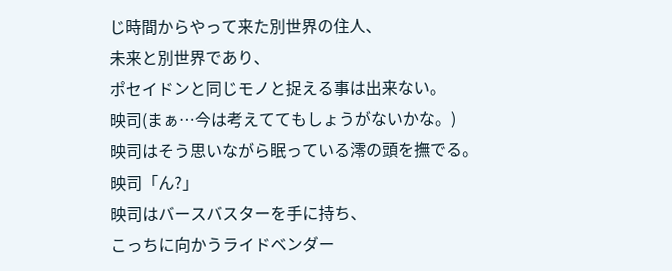じ時間からやって来た別世界の住人、
未来と別世界であり、
ポセイドンと同じモノと捉える事は出来ない。
映司(まぁ…今は考えててもしょうがないかな。)
映司はそう思いながら眠っている澪の頭を撫でる。
映司「ん?」
映司はバースバスターを手に持ち、
こっちに向かうライドベンダー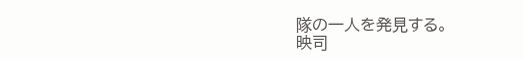隊の一人を発見する。
映司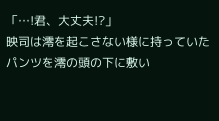「…!君、大丈夫!?」
映司は澪を起こさない様に持っていたパンツを澪の頭の下に敷い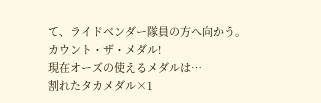て、ライドベンダー隊員の方へ向かう。
カウント・ザ・メダル!
現在オーズの使えるメダルは…
割れたタカメダル×1